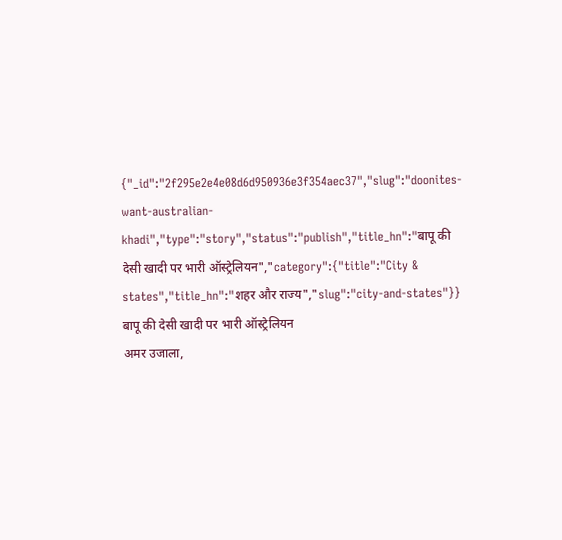{"_id":"2f295e2e4e08d6d950936e3f354aec37","slug":"doonites-want-australian-khadi","type":"story","status":"publish","title_hn":"बापू की देसी खादी पर भारी ऑस्ट्रेलियन","category":{"title":"City & states","title_hn":"शहर और राज्य","slug":"city-and-states"}}
बापू की देसी खादी पर भारी ऑस्ट्रेलियन
अमर उजाला,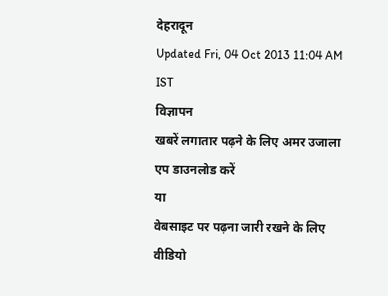देहरादून
Updated Fri, 04 Oct 2013 11:04 AM IST
विज्ञापन
खबरें लगातार पढ़ने के लिए अमर उजाला एप डाउनलोड करें
या
वेबसाइट पर पढ़ना जारी रखने के लिए वीडियो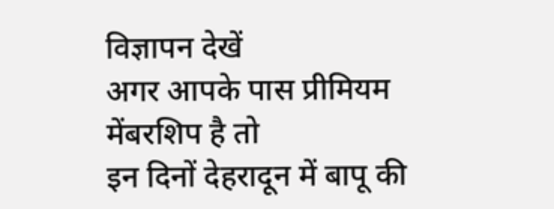विज्ञापन देखें
अगर आपके पास प्रीमियम मेंबरशिप है तो
इन दिनों देहरादून में बापू की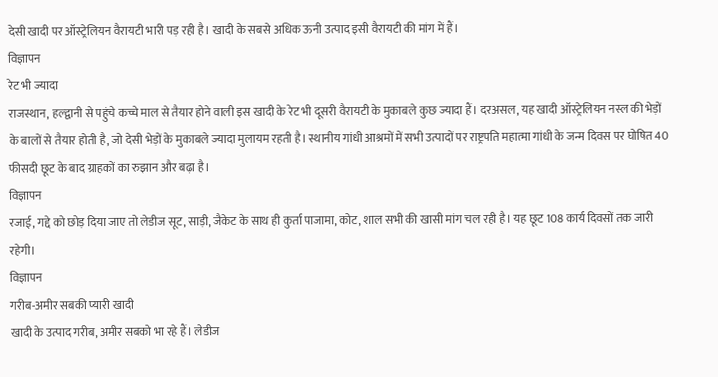देसी खादी पर ऑस्ट्रेलियन वैरायटी भारी पड़ रही है। खादी के सबसे अधिक ऊनी उत्पाद इसी वैरायटी की मांग में हैं।
विज्ञापन
रेट भी ज्यादा
राजस्थान, हल्द्वानी से पहुंचे कच्चे माल से तैयार होने वाली इस खादी के रेट भी दूसरी वैरायटी के मुकाबले कुछ ज्यादा हैं। दरअसल, यह खादी ऑस्ट्रेलियन नस्ल की भेड़ों के बालों से तैयार होती है, जो देसी भेड़ों के मुकाबले ज्यादा मुलायम रहती है। स्थानीय गांधी आश्रमों में सभी उत्पादों पर राष्ट्रपति महात्मा गांधी के जन्म दिवस पर घोषित 40 फीसदी छूट के बाद ग्राहकों का रुझान और बढ़ा है।
विज्ञापन
रजाई, गद्दे को छोड़ दिया जाए तो लेडीज सूट, साड़ी, जैकेट के साथ ही कुर्ता पाजामा, कोट, शाल सभी की खासी मांग चल रही है। यह छूट 108 कार्य दिवसों तक जारी रहेगी।
विज्ञापन
गरीब-अमीर सबकी प्यारी खादी
खादी के उत्पाद गरीब, अमीर सबको भा रहे हैं। लेडीज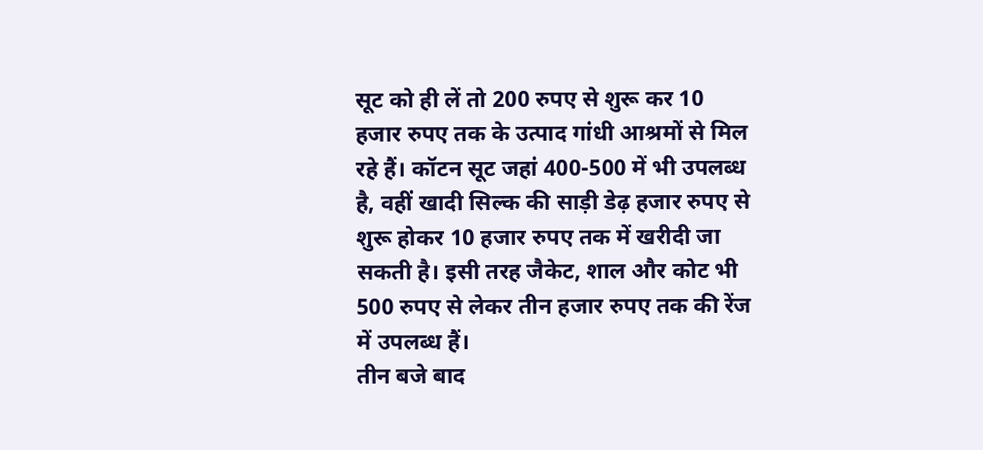सूट को ही लें तो 200 रुपए से शुरू कर 10 हजार रुपए तक के उत्पाद गांधी आश्रमों से मिल रहे हैं। कॉटन सूट जहां 400-500 में भी उपलब्ध है, वहीं खादी सिल्क की साड़ी डेढ़ हजार रुपए से शुरू होकर 10 हजार रुपए तक में खरीदी जा सकती है। इसी तरह जैकेट, शाल और कोट भी 500 रुपए से लेकर तीन हजार रुपए तक की रेंज में उपलब्ध हैं।
तीन बजे बाद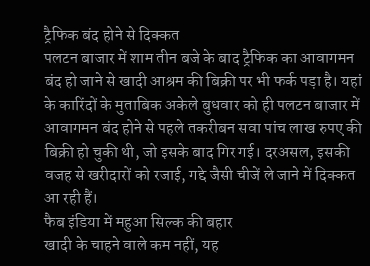ट्रैफिक बंद होने से दिक्कत
पलटन बाजार में शाम तीन बजे के बाद ट्रैफिक का आवागमन बंद हो जाने से खादी आश्रम की बिक्री पर भी फर्क पड़ा है। यहां के कारिंदों के मुताबिक अकेले बुधवार को ही पलटन बाजार में आवागमन बंद होने से पहले तकरीबन सवा पांच लाख रुपए की बिक्री हो चुकी थी, जो इसके बाद गिर गई। दरअसल, इसकी वजह से खरीदारों को रजाई, गद्दे जैसी चीजें ले जाने में दिक्कत आ रही हैं।
फैब इंडिया में महुआ सिल्क की बहार
खादी के चाहने वाले कम नहीं, यह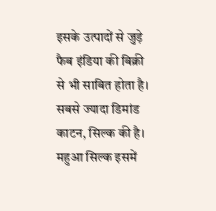इसके उत्पादों से जुड़े फैब इंडिया की बिक्री से भी साबित होता है। सबसे ज्यादा डिमांड काटन, सिल्क की है। महुआ सिल्क इसमें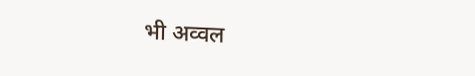भी अव्वल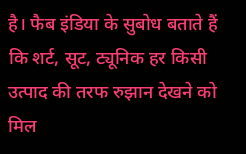है। फैब इंडिया के सुबोध बताते हैं कि शर्ट, सूट, ट्यूनिक हर किसी उत्पाद की तरफ रुझान देखने को मिल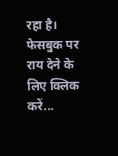रहा है।
फेसबुक पर राय देने के लिए क्लिक करें...